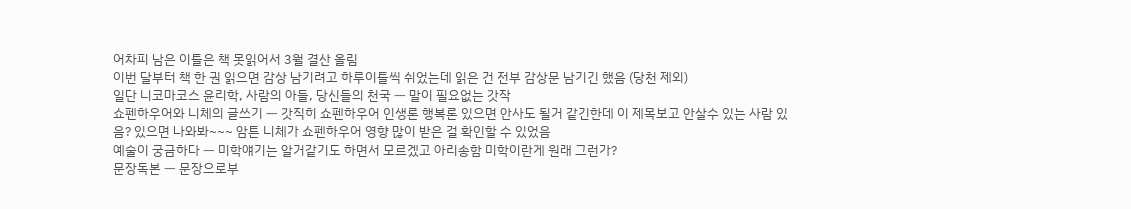어차피 남은 이틀은 책 못읽어서 3월 결산 올림
이번 달부터 책 한 권 읽으면 감상 남기려고 하루이틀씩 쉬었는데 읽은 건 전부 감상문 남기긴 했음 (당천 제외)
일단 니코마코스 윤리학, 사람의 아들, 당신들의 천국 ㅡ 말이 필요없는 갓작
쇼펜하우어와 니체의 글쓰기 ㅡ 갓직히 쇼펜하우어 인생론 행복론 있으면 안사도 될거 같긴한데 이 제목보고 안살수 있는 사람 있음? 있으면 나와봐~~~ 암튼 니체가 쇼펜하우어 영향 많이 받은 걸 확인할 수 있었음
예술이 궁금하다 ㅡ 미학얘기는 알거같기도 하면서 모르겠고 아리송함 미학이란게 원래 그런가?
문장독본 ㅡ 문장으로부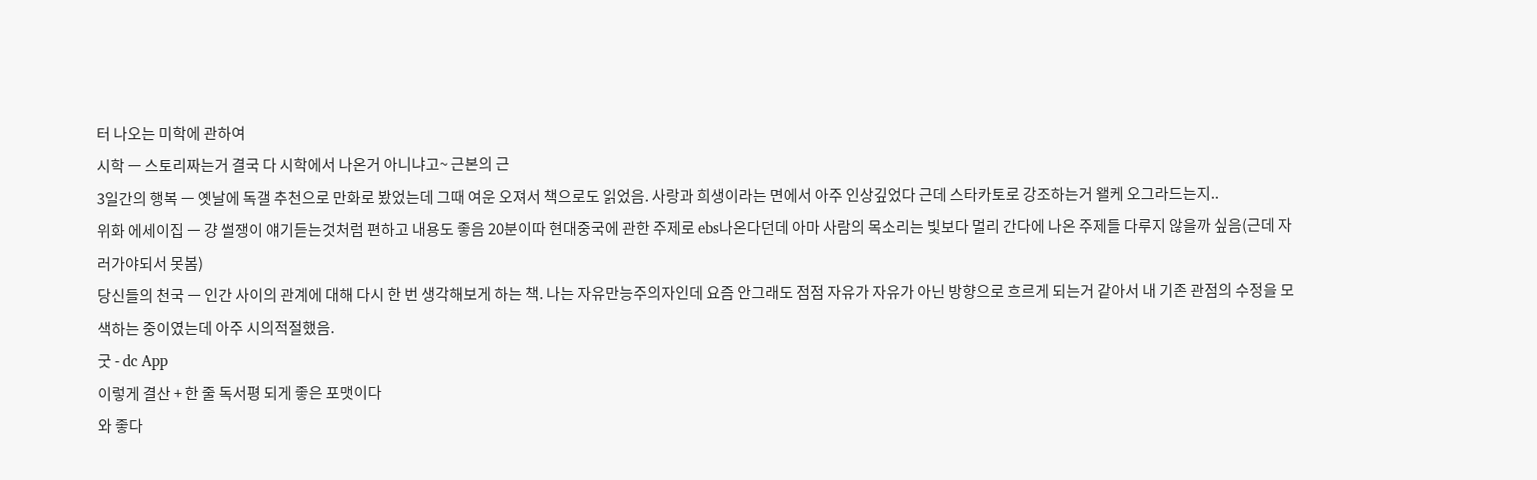터 나오는 미학에 관하여
시학 ㅡ 스토리짜는거 결국 다 시학에서 나온거 아니냐고~ 근본의 근
3일간의 행복 ㅡ 옛날에 독갤 추천으로 만화로 봤었는데 그때 여운 오져서 책으로도 읽었음. 사랑과 희생이라는 면에서 아주 인상깊었다 근데 스타카토로 강조하는거 왤케 오그라드는지..
위화 에세이집 ㅡ 걍 썰쟁이 얘기듣는것처럼 편하고 내용도 좋음 20분이따 현대중국에 관한 주제로 ebs나온다던데 아마 사람의 목소리는 빛보다 멀리 간다에 나온 주제들 다루지 않을까 싶음(근데 자러가야되서 못봄)
당신들의 천국 ㅡ 인간 사이의 관계에 대해 다시 한 번 생각해보게 하는 책. 나는 자유만능주의자인데 요즘 안그래도 점점 자유가 자유가 아닌 방향으로 흐르게 되는거 같아서 내 기존 관점의 수정을 모색하는 중이였는데 아주 시의적절했음.
굿 - dc App
이렇게 결산 + 한 줄 독서평 되게 좋은 포맷이다
와 좋다